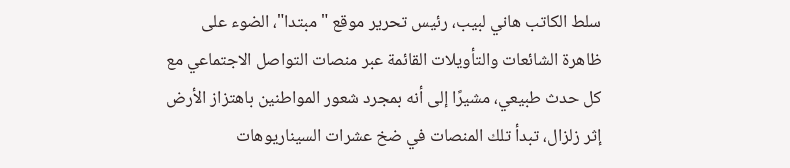سلط الكاتب هاني لبيب، رئيس تحرير موقع "مبتدا"، الضوء على ظاهرة الشائعات والتأويلات القائمة عبر منصات التواصل الاجتماعي مع كل حدث طبيعي، مشيرًا إلى أنه بمجرد شعور المواطنين باهتزاز الأرض إثر زلزال، تبدأ تلك المنصات في ضخ عشرات السيناريوهات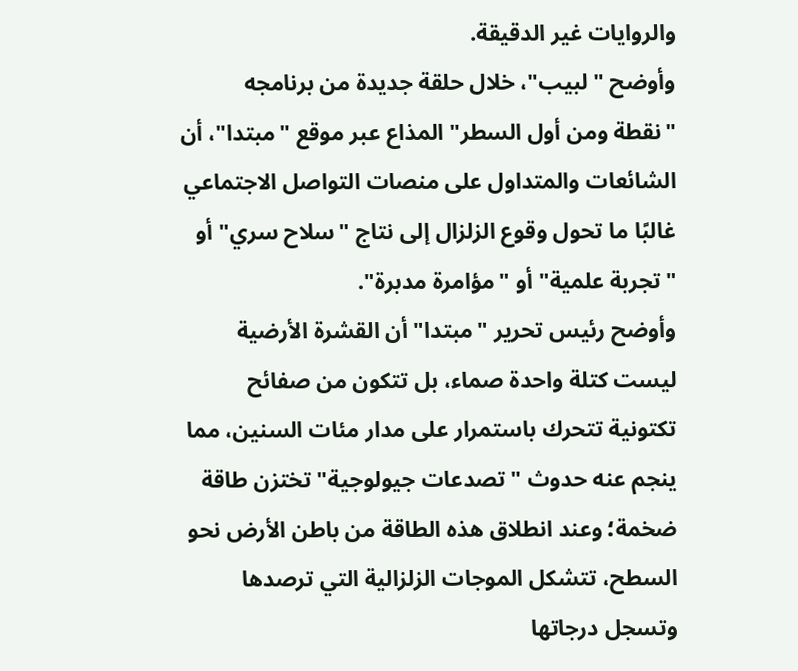والروايات غير الدقيقة.
وأوضح "لبيب"، خلال حلقة جديدة من برنامجه "نقطة ومن أول السطر" المذاع عبر موقع "مبتدا"، أن الشائعات والمتداول على منصات التواصل الاجتماعي غالبًا ما تحول وقوع الزلزال إلى نتاج "سلاح سري" أو "تجربة علمية" أو "مؤامرة مدبرة".
وأوضح رئيس تحرير "مبتدا" أن القشرة الأرضية ليست كتلة واحدة صماء، بل تتكون من صفائح تكتونية تتحرك باستمرار على مدار مئات السنين، مما ينجم عنه حدوث "تصدعات جيولوجية" تختزن طاقة ضخمة؛ وعند انطلاق هذه الطاقة من باطن الأرض نحو السطح، تتشكل الموجات الزلزالية التي ترصدها وتسجل درجاتها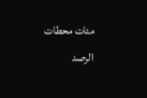مئات محطات الرصد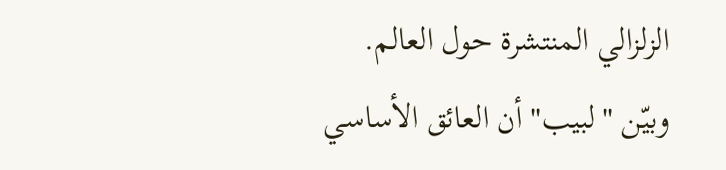الزلزالي المنتشرة حول العالم.
وبيّن "لبيب" أن العائق الأساسي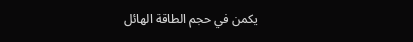يكمن في حجم الطاقة الهائل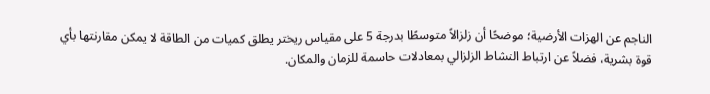الناجم عن الهزات الأرضية؛ موضحًا أن زلزالاً متوسطًا بدرجة 5 على مقياس ريختر يطلق كميات من الطاقة لا يمكن مقارنتها بأي قوة بشرية، فضلاً عن ارتباط النشاط الزلزالي بمعادلات حاسمة للزمان والمكان.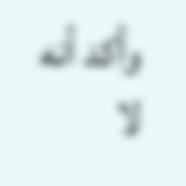وأكد أنه لا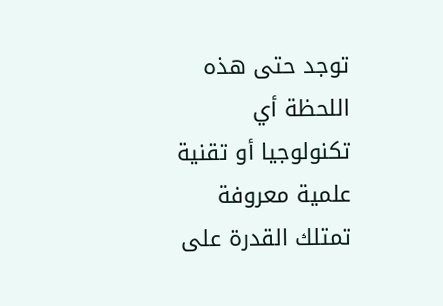توجد حتى هذه اللحظة أي تكنولوجيا أو تقنية علمية معروفة تمتلك القدرة على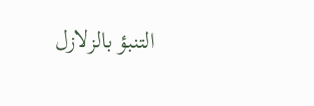التنبؤ بالزلازل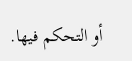أو التحكم فيها.